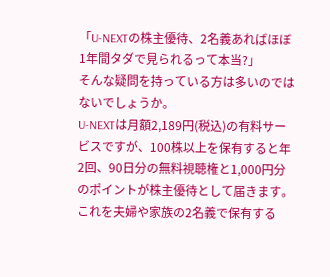「U-NEXTの株主優待、2名義あればほぼ1年間タダで見られるって本当?」
そんな疑問を持っている方は多いのではないでしょうか。
U-NEXTは月額2,189円(税込)の有料サービスですが、100株以上を保有すると年2回、90日分の無料視聴権と1,000円分のポイントが株主優待として届きます。
これを夫婦や家族の2名義で保有する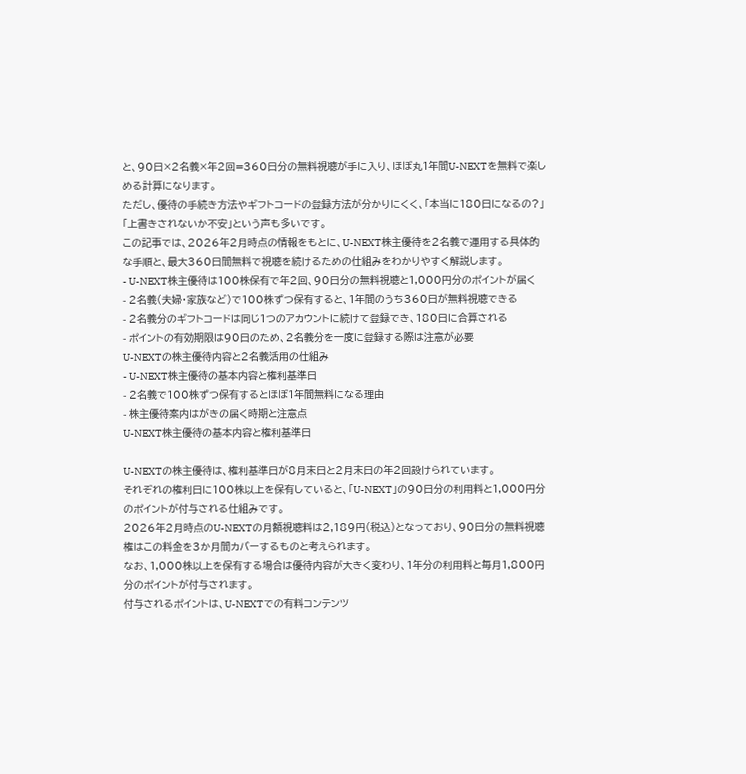と、90日×2名義×年2回=360日分の無料視聴が手に入り、ほぼ丸1年間U-NEXTを無料で楽しめる計算になります。
ただし、優待の手続き方法やギフトコードの登録方法が分かりにくく、「本当に180日になるの?」「上書きされないか不安」という声も多いです。
この記事では、2026年2月時点の情報をもとに、U-NEXT株主優待を2名義で運用する具体的な手順と、最大360日間無料で視聴を続けるための仕組みをわかりやすく解説します。
- U-NEXT株主優待は100株保有で年2回、90日分の無料視聴と1,000円分のポイントが届く
- 2名義(夫婦・家族など)で100株ずつ保有すると、1年間のうち360日が無料視聴できる
- 2名義分のギフトコードは同じ1つのアカウントに続けて登録でき、180日に合算される
- ポイントの有効期限は90日のため、2名義分を一度に登録する際は注意が必要
U-NEXTの株主優待内容と2名義活用の仕組み
- U-NEXT株主優待の基本内容と権利基準日
- 2名義で100株ずつ保有するとほぼ1年間無料になる理由
- 株主優待案内はがきの届く時期と注意点
U-NEXT株主優待の基本内容と権利基準日

U-NEXTの株主優待は、権利基準日が8月末日と2月末日の年2回設けられています。
それぞれの権利日に100株以上を保有していると、「U-NEXT」の90日分の利用料と1,000円分のポイントが付与される仕組みです。
2026年2月時点のU-NEXTの月額視聴料は2,189円(税込)となっており、90日分の無料視聴権はこの料金を3か月間カバーするものと考えられます。
なお、1,000株以上を保有する場合は優待内容が大きく変わり、1年分の利用料と毎月1,800円分のポイントが付与されます。
付与されるポイントは、U-NEXTでの有料コンテンツ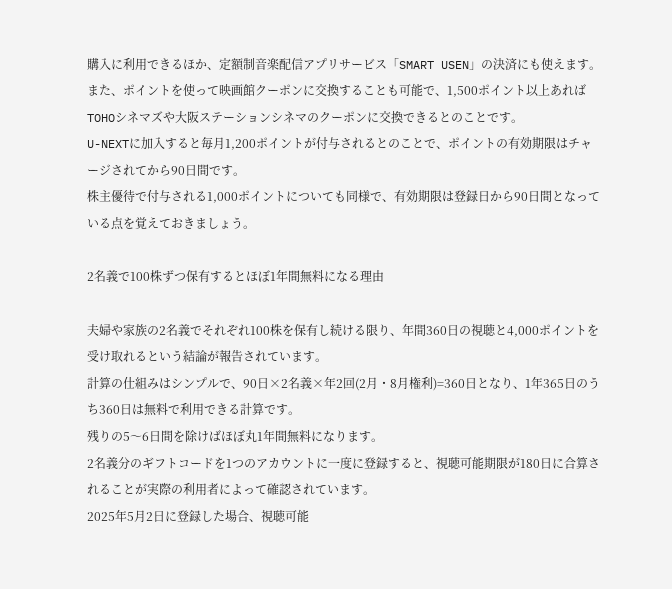購入に利用できるほか、定額制音楽配信アプリサービス「SMART USEN」の決済にも使えます。
また、ポイントを使って映画館クーポンに交換することも可能で、1,500ポイント以上あればTOHOシネマズや大阪ステーションシネマのクーポンに交換できるとのことです。
U-NEXTに加入すると毎月1,200ポイントが付与されるとのことで、ポイントの有効期限はチャージされてから90日間です。
株主優待で付与される1,000ポイントについても同様で、有効期限は登録日から90日間となっている点を覚えておきましょう。

2名義で100株ずつ保有するとほぼ1年間無料になる理由

夫婦や家族の2名義でそれぞれ100株を保有し続ける限り、年間360日の視聴と4,000ポイントを受け取れるという結論が報告されています。
計算の仕組みはシンプルで、90日×2名義×年2回(2月・8月権利)=360日となり、1年365日のうち360日は無料で利用できる計算です。
残りの5〜6日間を除けばほぼ丸1年間無料になります。
2名義分のギフトコードを1つのアカウントに一度に登録すると、視聴可能期限が180日に合算されることが実際の利用者によって確認されています。
2025年5月2日に登録した場合、視聴可能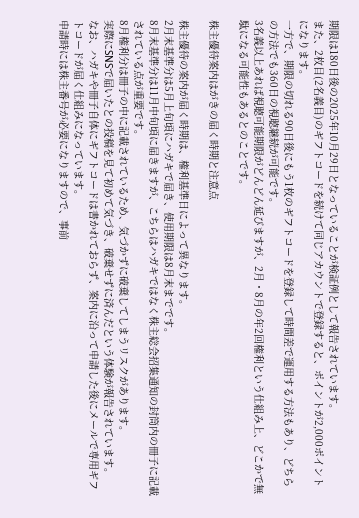期限は180日後の2025年10月29日となっていることが検証例として報告されています。
また、2枚目(2名義目)のギフトコードを続けて同じアカウントで登録すると、ポイントが2,000ポイントになります。
一方で、期限の切れる90日後にもう1枚のギフトコードを登録して時間差で運用する方法もあり、どちらの方法でも360日の視聴継続が可能です。
3名義以上あれば視聴可能期限がどんどん延びますが、2月・8月の年2回権利という仕組み上、どこかで無駄になる可能性もあるとのことです。

株主優待案内はがきの届く時期と注意点

株主優待の案内が届く時期は、権利基準日によって異なります。
2月末基準分は5月上旬頃にハガキで届き、使用期限は8月末までです。
8月末基準分は11月中旬頃に届きますが、こちらはハガキではなく株主総会招集通知の封筒内の冊子に記載されている点が重要です。
8月権利分は冊子の中に記載されているため、気づかずに破棄してしまうリスクがあります。
実際にSNSで届いたとの投稿を見て初めて気づき、破棄せずに済んだという体験が報告されています。
なお、ハガキや冊子自体にギフトコードは書かれておらず、案内に沿って申請した後にメールで専用ギフトコードが届く仕組みになっています。
申請時には株主番号が必要になりますので、事前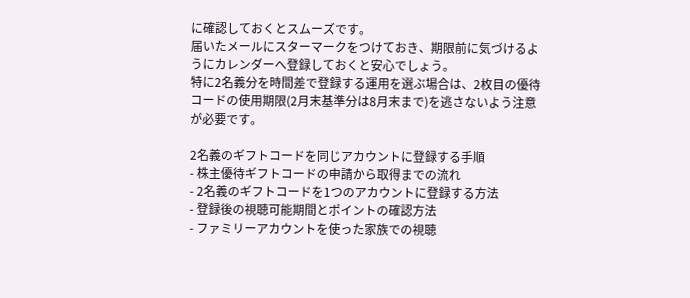に確認しておくとスムーズです。
届いたメールにスターマークをつけておき、期限前に気づけるようにカレンダーへ登録しておくと安心でしょう。
特に2名義分を時間差で登録する運用を選ぶ場合は、2枚目の優待コードの使用期限(2月末基準分は8月末まで)を逃さないよう注意が必要です。

2名義のギフトコードを同じアカウントに登録する手順
- 株主優待ギフトコードの申請から取得までの流れ
- 2名義のギフトコードを1つのアカウントに登録する方法
- 登録後の視聴可能期間とポイントの確認方法
- ファミリーアカウントを使った家族での視聴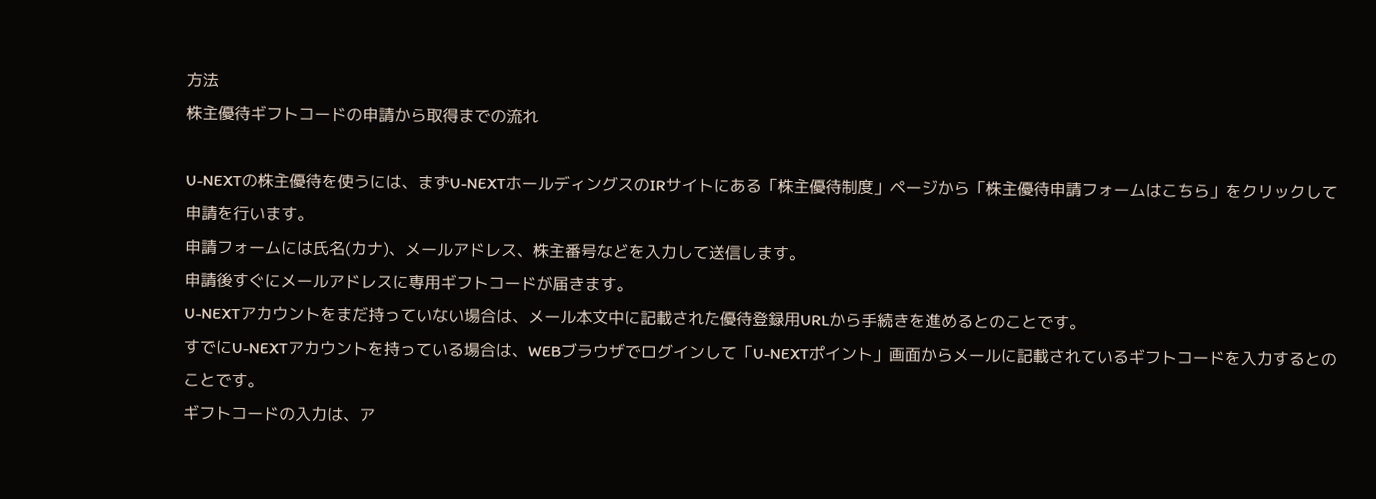方法
株主優待ギフトコードの申請から取得までの流れ

U-NEXTの株主優待を使うには、まずU-NEXTホールディングスのIRサイトにある「株主優待制度」ページから「株主優待申請フォームはこちら」をクリックして申請を行います。
申請フォームには氏名(カナ)、メールアドレス、株主番号などを入力して送信します。
申請後すぐにメールアドレスに専用ギフトコードが届きます。
U-NEXTアカウントをまだ持っていない場合は、メール本文中に記載された優待登録用URLから手続きを進めるとのことです。
すでにU-NEXTアカウントを持っている場合は、WEBブラウザでログインして「U-NEXTポイント」画面からメールに記載されているギフトコードを入力するとのことです。
ギフトコードの入力は、ア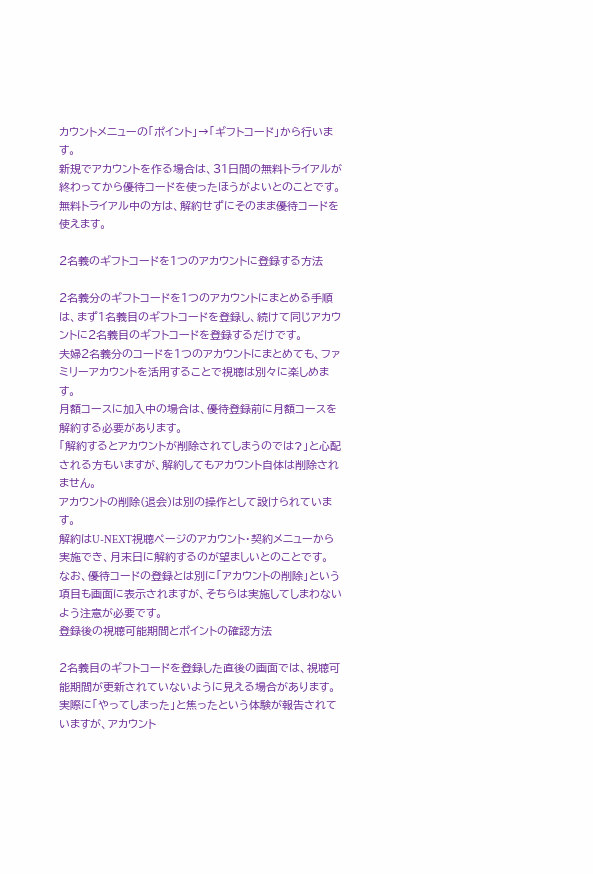カウントメニューの「ポイント」→「ギフトコード」から行います。
新規でアカウントを作る場合は、31日間の無料トライアルが終わってから優待コードを使ったほうがよいとのことです。
無料トライアル中の方は、解約せずにそのまま優待コードを使えます。

2名義のギフトコードを1つのアカウントに登録する方法

2名義分のギフトコードを1つのアカウントにまとめる手順は、まず1名義目のギフトコードを登録し、続けて同じアカウントに2名義目のギフトコードを登録するだけです。
夫婦2名義分のコードを1つのアカウントにまとめても、ファミリーアカウントを活用することで視聴は別々に楽しめます。
月額コースに加入中の場合は、優待登録前に月額コースを解約する必要があります。
「解約するとアカウントが削除されてしまうのでは?」と心配される方もいますが、解約してもアカウント自体は削除されません。
アカウントの削除(退会)は別の操作として設けられています。
解約はU-NEXT視聴ページのアカウント・契約メニューから実施でき、月末日に解約するのが望ましいとのことです。
なお、優待コードの登録とは別に「アカウントの削除」という項目も画面に表示されますが、そちらは実施してしまわないよう注意が必要です。
登録後の視聴可能期間とポイントの確認方法

2名義目のギフトコードを登録した直後の画面では、視聴可能期間が更新されていないように見える場合があります。
実際に「やってしまった」と焦ったという体験が報告されていますが、アカウント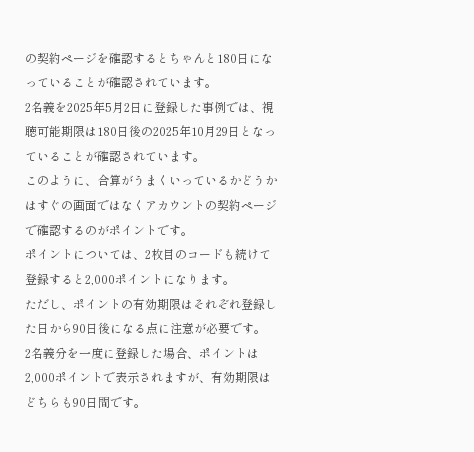の契約ページを確認するとちゃんと180日になっていることが確認されています。
2名義を2025年5月2日に登録した事例では、視聴可能期限は180日後の2025年10月29日となっていることが確認されています。
このように、合算がうまくいっているかどうかはすぐの画面ではなくアカウントの契約ページで確認するのがポイントです。
ポイントについては、2枚目のコードも続けて登録すると2,000ポイントになります。
ただし、ポイントの有効期限はそれぞれ登録した日から90日後になる点に注意が必要です。
2名義分を一度に登録した場合、ポイントは2,000ポイントで表示されますが、有効期限はどちらも90日間です。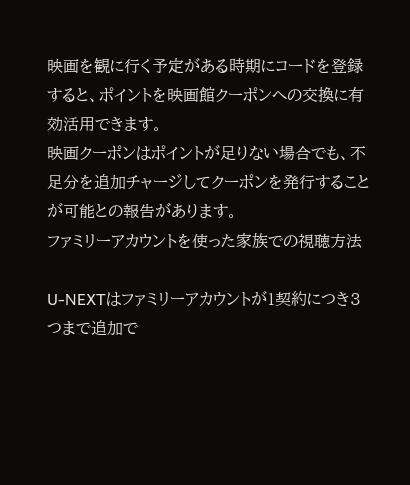映画を観に行く予定がある時期にコードを登録すると、ポイントを映画館クーポンへの交換に有効活用できます。
映画クーポンはポイントが足りない場合でも、不足分を追加チャージしてクーポンを発行することが可能との報告があります。
ファミリーアカウントを使った家族での視聴方法

U-NEXTはファミリーアカウントが1契約につき3つまで追加で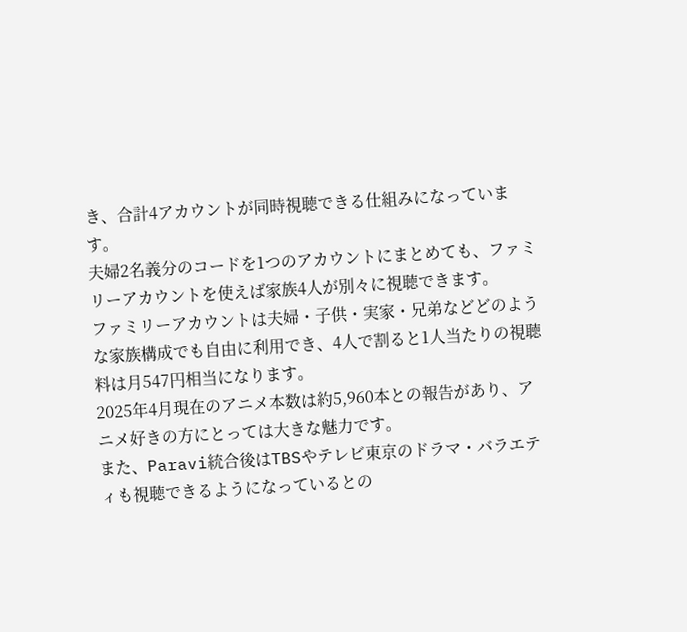き、合計4アカウントが同時視聴できる仕組みになっています。
夫婦2名義分のコードを1つのアカウントにまとめても、ファミリーアカウントを使えば家族4人が別々に視聴できます。
ファミリーアカウントは夫婦・子供・実家・兄弟などどのような家族構成でも自由に利用でき、4人で割ると1人当たりの視聴料は月547円相当になります。
2025年4月現在のアニメ本数は約5,960本との報告があり、アニメ好きの方にとっては大きな魅力です。
また、Paravi統合後はTBSやテレビ東京のドラマ・バラエティも視聴できるようになっているとの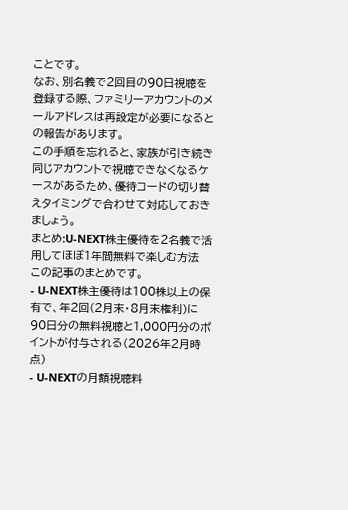ことです。
なお、別名義で2回目の90日視聴を登録する際、ファミリーアカウントのメールアドレスは再設定が必要になるとの報告があります。
この手順を忘れると、家族が引き続き同じアカウントで視聴できなくなるケースがあるため、優待コードの切り替えタイミングで合わせて対応しておきましょう。
まとめ:U-NEXT株主優待を2名義で活用してほぼ1年間無料で楽しむ方法
この記事のまとめです。
- U-NEXT株主優待は100株以上の保有で、年2回(2月末・8月末権利)に90日分の無料視聴と1,000円分のポイントが付与される(2026年2月時点)
- U-NEXTの月額視聴料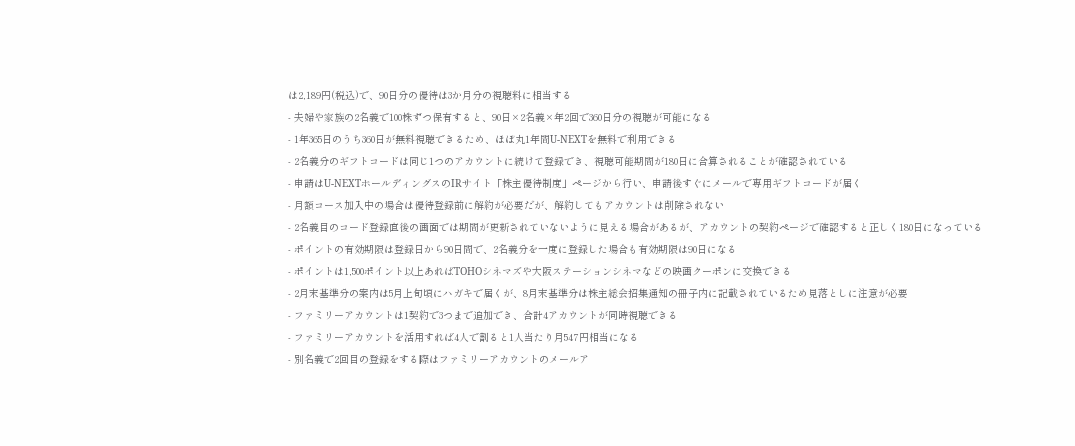は2,189円(税込)で、90日分の優待は3か月分の視聴料に相当する
- 夫婦や家族の2名義で100株ずつ保有すると、90日×2名義×年2回で360日分の視聴が可能になる
- 1年365日のうち360日が無料視聴できるため、ほぼ丸1年間U-NEXTを無料で利用できる
- 2名義分のギフトコードは同じ1つのアカウントに続けて登録でき、視聴可能期間が180日に合算されることが確認されている
- 申請はU-NEXTホールディングスのIRサイト「株主優待制度」ページから行い、申請後すぐにメールで専用ギフトコードが届く
- 月額コース加入中の場合は優待登録前に解約が必要だが、解約してもアカウントは削除されない
- 2名義目のコード登録直後の画面では期間が更新されていないように見える場合があるが、アカウントの契約ページで確認すると正しく180日になっている
- ポイントの有効期限は登録日から90日間で、2名義分を一度に登録した場合も有効期限は90日になる
- ポイントは1,500ポイント以上あればTOHOシネマズや大阪ステーションシネマなどの映画クーポンに交換できる
- 2月末基準分の案内は5月上旬頃にハガキで届くが、8月末基準分は株主総会招集通知の冊子内に記載されているため見落としに注意が必要
- ファミリーアカウントは1契約で3つまで追加でき、合計4アカウントが同時視聴できる
- ファミリーアカウントを活用すれば4人で割ると1人当たり月547円相当になる
- 別名義で2回目の登録をする際はファミリーアカウントのメールア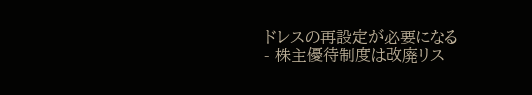ドレスの再設定が必要になる
- 株主優待制度は改廃リス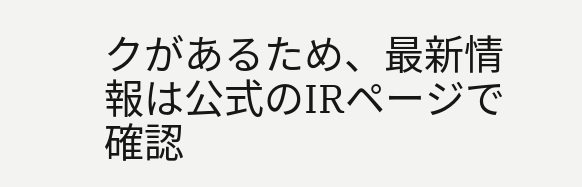クがあるため、最新情報は公式のIRページで確認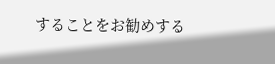することをお勧めする